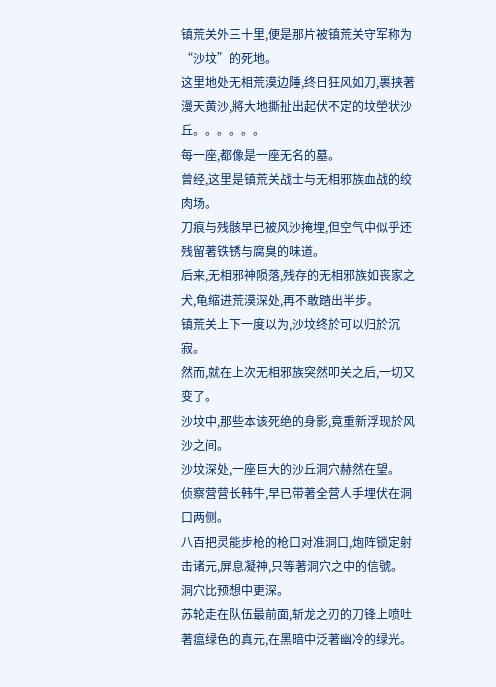镇荒关外三十里,便是那片被镇荒关守军称为“沙坟”的死地。
这里地处无相荒漠边陲,终日狂风如刀,裹挟著漫天黄沙,將大地撕扯出起伏不定的坟塋状沙丘。。。。。。
每一座,都像是一座无名的墓。
曾经,这里是镇荒关战士与无相邪族血战的绞肉场。
刀痕与残骸早已被风沙掩埋,但空气中似乎还残留著铁锈与腐臭的味道。
后来,无相邪神陨落,残存的无相邪族如丧家之犬,龟缩进荒漠深处,再不敢踏出半步。
镇荒关上下一度以为,沙坟终於可以归於沉寂。
然而,就在上次无相邪族突然叩关之后,一切又变了。
沙坟中,那些本该死绝的身影,竟重新浮现於风沙之间。
沙坟深处,一座巨大的沙丘洞穴赫然在望。
侦察营营长韩牛,早已带著全营人手埋伏在洞口两侧。
八百把灵能步枪的枪口对准洞口,炮阵锁定射击诸元,屏息凝神,只等著洞穴之中的信號。
洞穴比预想中更深。
苏轮走在队伍最前面,斩龙之刃的刀锋上喷吐著瘟绿色的真元,在黑暗中泛著幽冷的绿光。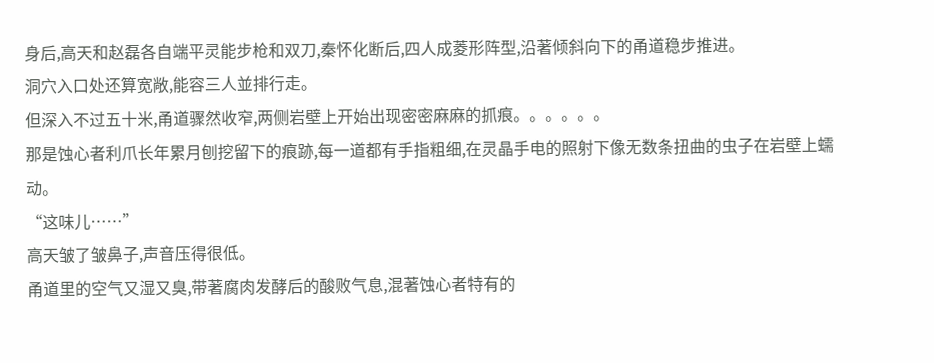身后,高天和赵磊各自端平灵能步枪和双刀,秦怀化断后,四人成菱形阵型,沿著倾斜向下的甬道稳步推进。
洞穴入口处还算宽敞,能容三人並排行走。
但深入不过五十米,甬道骤然收窄,两侧岩壁上开始出现密密麻麻的抓痕。。。。。。
那是蚀心者利爪长年累月刨挖留下的痕跡,每一道都有手指粗细,在灵晶手电的照射下像无数条扭曲的虫子在岩壁上蠕动。
“这味儿……”
高天皱了皱鼻子,声音压得很低。
甬道里的空气又湿又臭,带著腐肉发酵后的酸败气息,混著蚀心者特有的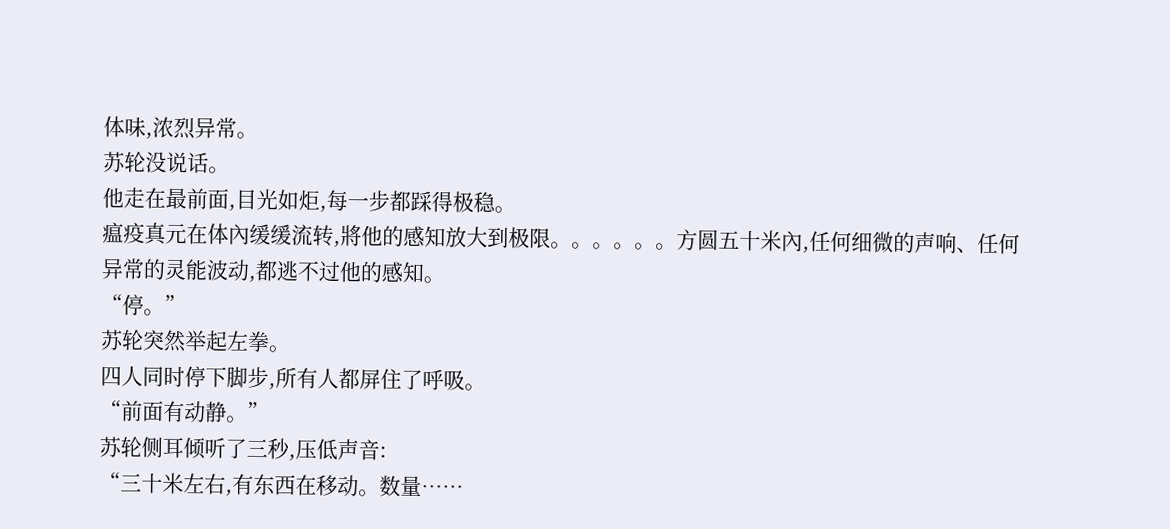体味,浓烈异常。
苏轮没说话。
他走在最前面,目光如炬,每一步都踩得极稳。
瘟疫真元在体內缓缓流转,將他的感知放大到极限。。。。。。方圆五十米內,任何细微的声响、任何异常的灵能波动,都逃不过他的感知。
“停。”
苏轮突然举起左拳。
四人同时停下脚步,所有人都屏住了呼吸。
“前面有动静。”
苏轮侧耳倾听了三秒,压低声音:
“三十米左右,有东西在移动。数量……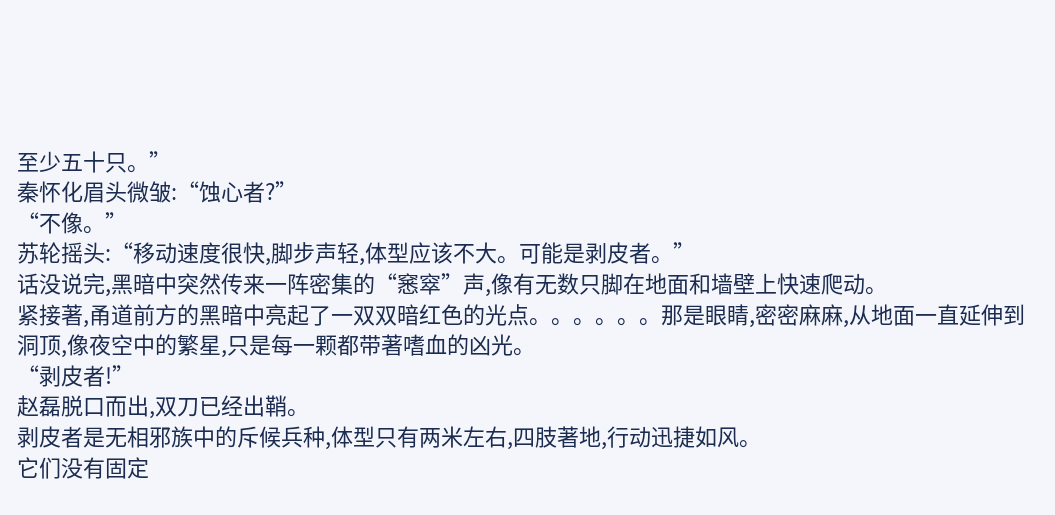至少五十只。”
秦怀化眉头微皱:“蚀心者?”
“不像。”
苏轮摇头:“移动速度很快,脚步声轻,体型应该不大。可能是剥皮者。”
话没说完,黑暗中突然传来一阵密集的“窸窣”声,像有无数只脚在地面和墙壁上快速爬动。
紧接著,甬道前方的黑暗中亮起了一双双暗红色的光点。。。。。。那是眼睛,密密麻麻,从地面一直延伸到洞顶,像夜空中的繁星,只是每一颗都带著嗜血的凶光。
“剥皮者!”
赵磊脱口而出,双刀已经出鞘。
剥皮者是无相邪族中的斥候兵种,体型只有两米左右,四肢著地,行动迅捷如风。
它们没有固定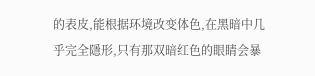的表皮,能根据环境改变体色,在黑暗中几乎完全隱形,只有那双暗红色的眼睛会暴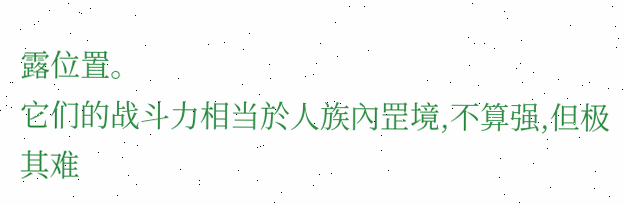露位置。
它们的战斗力相当於人族內罡境,不算强,但极其难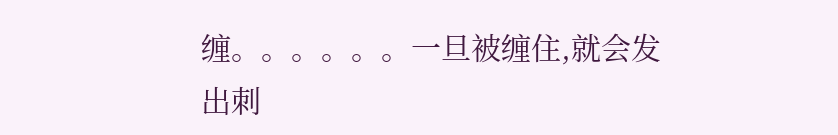缠。。。。。。一旦被缠住,就会发出刺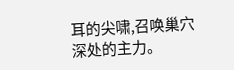耳的尖啸,召唤巢穴深处的主力。